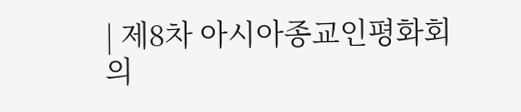| 제8차 아시아종교인평화회의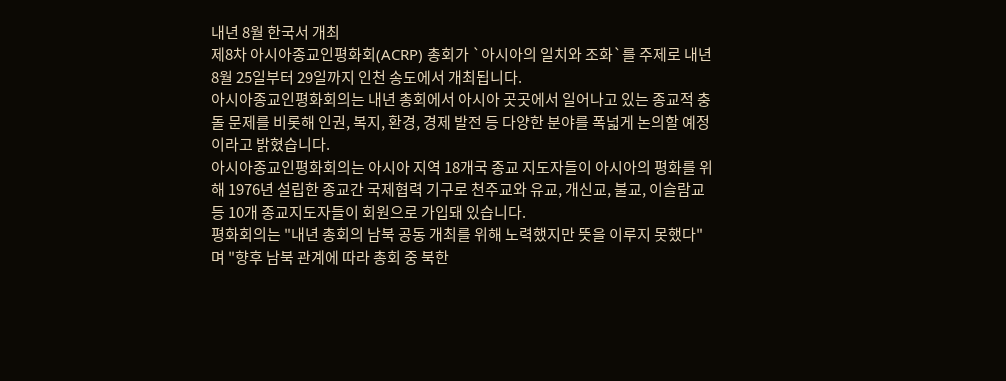내년 8월 한국서 개최
제8차 아시아종교인평화회(ACRP) 총회가 `아시아의 일치와 조화`를 주제로 내년 8월 25일부터 29일까지 인천 송도에서 개최됩니다.
아시아종교인평화회의는 내년 총회에서 아시아 곳곳에서 일어나고 있는 종교적 충돌 문제를 비롯해 인권, 복지, 환경, 경제 발전 등 다양한 분야를 폭넓게 논의할 예정이라고 밝혔습니다.
아시아종교인평화회의는 아시아 지역 18개국 종교 지도자들이 아시아의 평화를 위해 1976년 설립한 종교간 국제협력 기구로 천주교와 유교, 개신교, 불교, 이슬람교 등 10개 종교지도자들이 회원으로 가입돼 있습니다.
평화회의는 "내년 총회의 남북 공동 개최를 위해 노력했지만 뜻을 이루지 못했다"며 "향후 남북 관계에 따라 총회 중 북한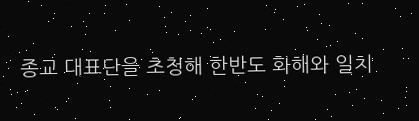종교 대표단을 초청해 한반도 화해와 일치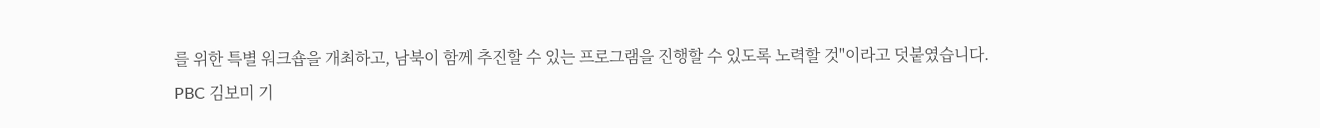를 위한 특별 워크숍을 개최하고, 남북이 함께 추진할 수 있는 프로그램을 진행할 수 있도록 노력할 것"이라고 덧붙였습니다.
PBC 김보미 기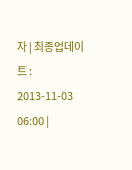자 | 최종업데이트 : 2013-11-03 06:00 |